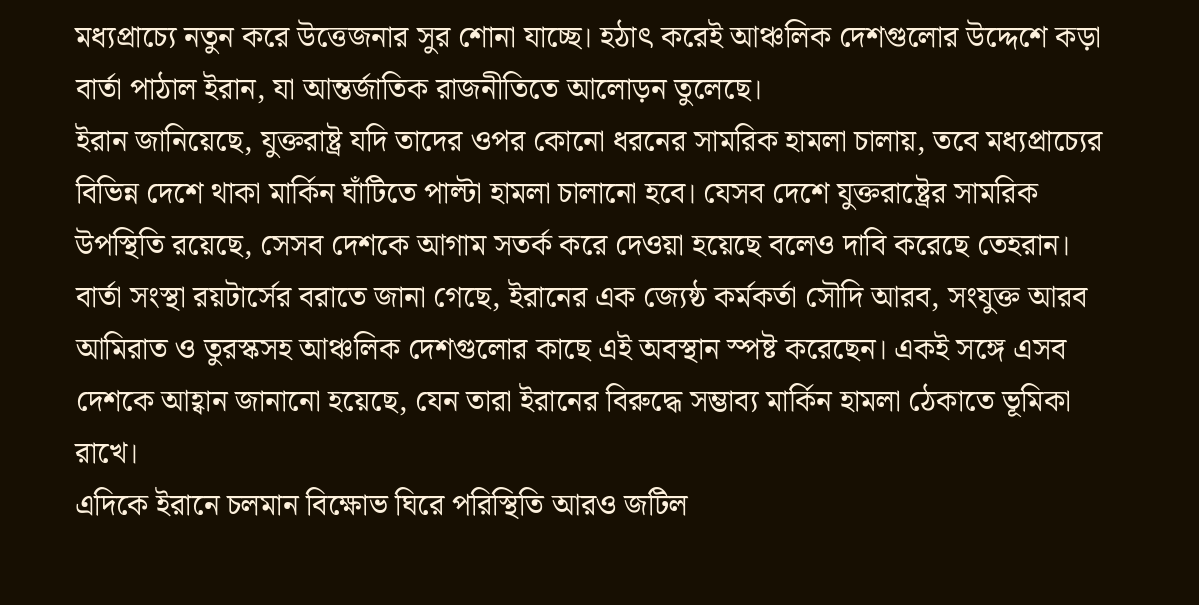মধ্যপ্রাচ্যে নতুন করে উত্তেজনার সুর শোনা যাচ্ছে। হঠাৎ করেই আঞ্চলিক দেশগুলোর উদ্দেশে কড়া বার্তা পাঠাল ইরান, যা আন্তর্জাতিক রাজনীতিতে আলোড়ন তুলেছে।
ইরান জানিয়েছে, যুক্তরাষ্ট্র যদি তাদের ওপর কোনো ধরনের সামরিক হামলা চালায়, তবে মধ্যপ্রাচ্যের বিভিন্ন দেশে থাকা মার্কিন ঘাঁটিতে পাল্টা হামলা চালানো হবে। যেসব দেশে যুক্তরাষ্ট্রের সামরিক উপস্থিতি রয়েছে, সেসব দেশকে আগাম সতর্ক করে দেওয়া হয়েছে বলেও দাবি করেছে তেহরান।
বার্তা সংস্থা রয়টার্সের বরাতে জানা গেছে, ইরানের এক জ্যেষ্ঠ কর্মকর্তা সৌদি আরব, সংযুক্ত আরব আমিরাত ও তুরস্কসহ আঞ্চলিক দেশগুলোর কাছে এই অবস্থান স্পষ্ট করেছেন। একই সঙ্গে এসব দেশকে আহ্বান জানানো হয়েছে, যেন তারা ইরানের বিরুদ্ধে সম্ভাব্য মার্কিন হামলা ঠেকাতে ভূমিকা রাখে।
এদিকে ইরানে চলমান বিক্ষোভ ঘিরে পরিস্থিতি আরও জটিল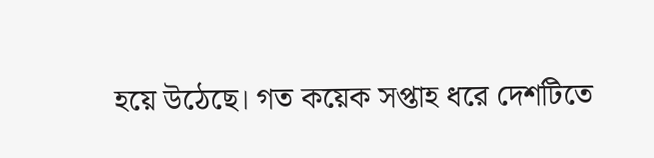হয়ে উঠেছে। গত কয়েক সপ্তাহ ধরে দেশটিতে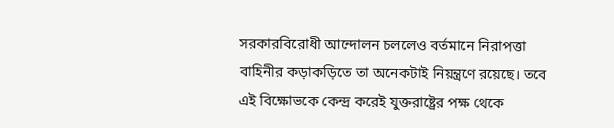সরকারবিরোধী আন্দোলন চললেও বর্তমানে নিরাপত্তা বাহিনীর কড়াকড়িতে তা অনেকটাই নিয়ন্ত্রণে রয়েছে। তবে এই বিক্ষোভকে কেন্দ্র করেই যুক্তরাষ্ট্রের পক্ষ থেকে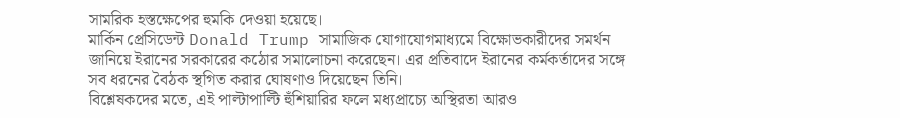সামরিক হস্তক্ষেপের হুমকি দেওয়া হয়েছে।
মার্কিন প্রেসিডেন্ট Donald Trump সামাজিক যোগাযোগমাধ্যমে বিক্ষোভকারীদের সমর্থন জানিয়ে ইরানের সরকারের কঠোর সমালোচনা করেছেন। এর প্রতিবাদে ইরানের কর্মকর্তাদের সঙ্গে সব ধরনের বৈঠক স্থগিত করার ঘোষণাও দিয়েছেন তিনি।
বিশ্লেষকদের মতে, এই পাল্টাপাল্টি হুঁশিয়ারির ফলে মধ্যপ্রাচ্যে অস্থিরতা আরও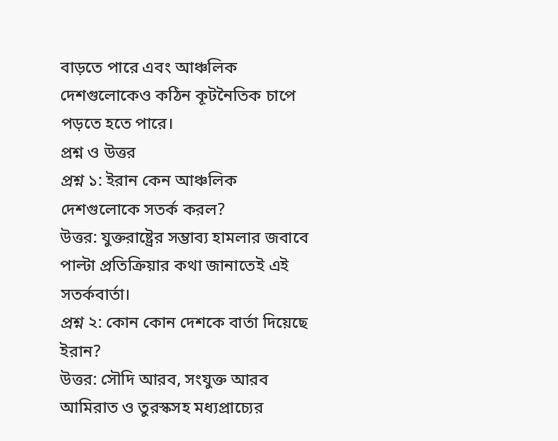বাড়তে পারে এবং আঞ্চলিক দেশগুলোকেও কঠিন কূটনৈতিক চাপে পড়তে হতে পারে।
প্রশ্ন ও উত্তর
প্রশ্ন ১: ইরান কেন আঞ্চলিক দেশগুলোকে সতর্ক করল?
উত্তর: যুক্তরাষ্ট্রের সম্ভাব্য হামলার জবাবে পাল্টা প্রতিক্রিয়ার কথা জানাতেই এই সতর্কবার্তা।
প্রশ্ন ২: কোন কোন দেশকে বার্তা দিয়েছে ইরান?
উত্তর: সৌদি আরব, সংযুক্ত আরব আমিরাত ও তুরস্কসহ মধ্যপ্রাচ্যের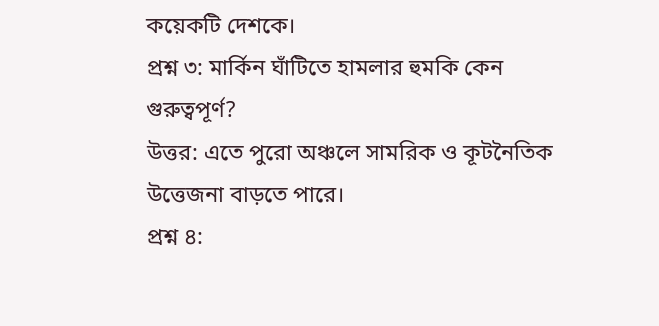কয়েকটি দেশকে।
প্রশ্ন ৩: মার্কিন ঘাঁটিতে হামলার হুমকি কেন গুরুত্বপূর্ণ?
উত্তর: এতে পুরো অঞ্চলে সামরিক ও কূটনৈতিক উত্তেজনা বাড়তে পারে।
প্রশ্ন ৪: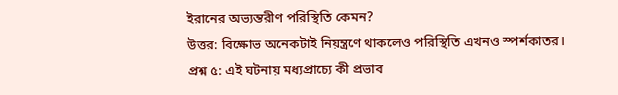ইরানের অভ্যন্তরীণ পরিস্থিতি কেমন?
উত্তর: বিক্ষোভ অনেকটাই নিয়ন্ত্রণে থাকলেও পরিস্থিতি এখনও স্পর্শকাতর।
প্রশ্ন ৫: এই ঘটনায় মধ্যপ্রাচ্যে কী প্রভাব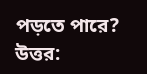পড়তে পারে?
উত্তর: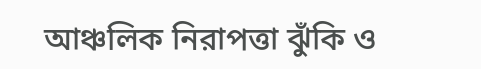আঞ্চলিক নিরাপত্তা ঝুঁকি ও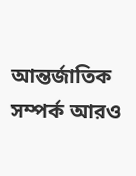আন্তর্জাতিক সম্পর্ক আরও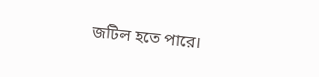জটিল হতে পারে।